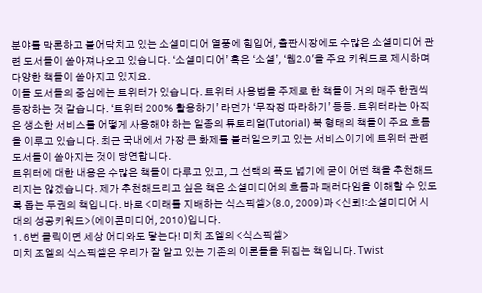분야를 막론하고 불어닥치고 있는 소셜미디어 열풍에 힘입어, 출판시장에도 수많은 소셜미디어 관련 도서들이 쏟아져나오고 있습니다. ‘소셜미디어’ 혹은 ‘소셜’, ‘웹2.0′을 주요 키워드로 제시하며 다양한 책들이 쏟아지고 있지요.
이들 도서들의 중심에는 트위터가 있습니다. 트위터 사용법을 주제로 한 책들이 거의 매주 한권씩 등장하는 것 같습니다. ‘트위터 200% 활용하기’ 라던가 ‘무작정 따라하기’ 등등. 트위터라는 아직은 생소한 서비스를 어떻게 사용해야 하는 일종의 튜토리얼(Tutorial) 북 형태의 책들이 주요 흐름을 이루고 있습니다. 최근 국내에서 가장 큰 화제를 불러일으키고 있는 서비스이기에 트위터 관련 도서들이 쏟아지는 것이 당연합니다.
트위터에 대한 내용은 수많은 책들이 다루고 있고, 그 선택의 폭도 넓기에 굳이 어떤 책을 추천해드리지는 않겠습니다. 제가 추천해드리고 싶은 책은 소셜미디어의 흐름과 패러다임을 이해할 수 있도록 돕는 두권의 책입니다. 바로 <미래를 지배하는 식스픽셀>(8.0, 2009)과 <신뢰!:소셜미디어 시대의 성공키워드>(에이콘미디어, 2010)입니다.
1. 6번 클릭이면 세상 어디와도 닿는다! 미치 조엘의 <식스픽셀>
미치 조엘의 식스픽셀은 우리가 잘 알고 있는 기존의 이론들을 뒤집는 책입니다. Twist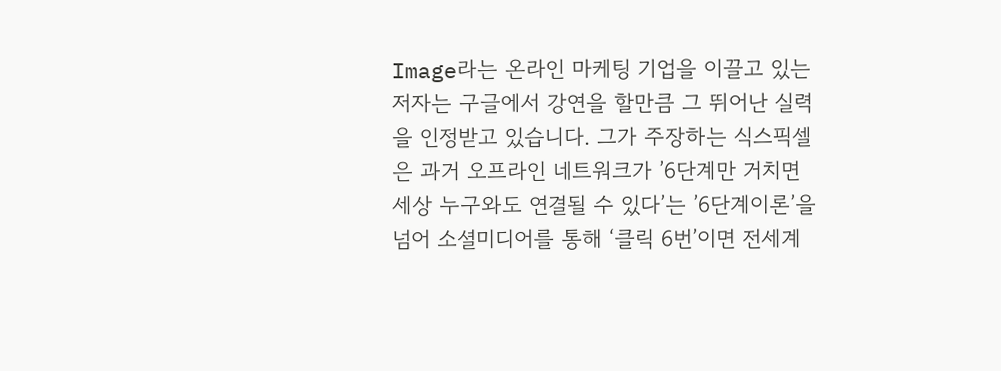Image라는 온라인 마케팅 기업을 이끌고 있는 저자는 구글에서 강연을 할만큼 그 뛰어난 실력을 인정받고 있습니다. 그가 주장하는 식스픽셀은 과거 오프라인 네트워크가 ’6단계만 거치면 세상 누구와도 연결될 수 있다’는 ’6단계이론’을 넘어 소셜미디어를 통해 ‘클릭 6번’이면 전세계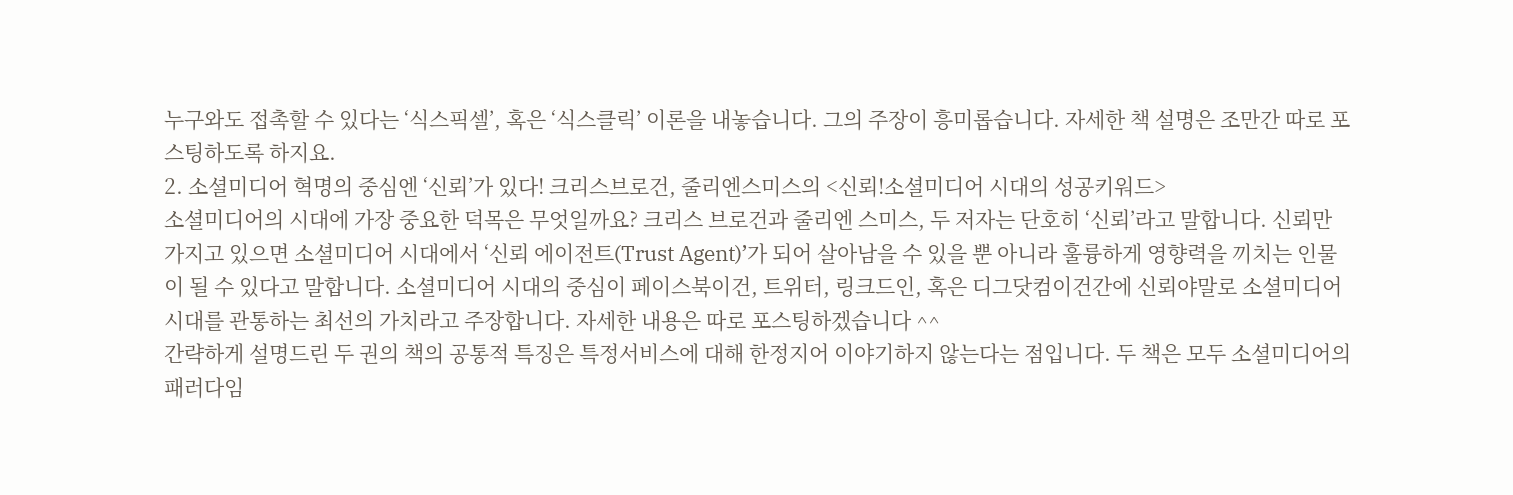누구와도 접촉할 수 있다는 ‘식스픽셀’, 혹은 ‘식스클릭’ 이론을 내놓습니다. 그의 주장이 흥미롭습니다. 자세한 책 설명은 조만간 따로 포스팅하도록 하지요.
2. 소셜미디어 혁명의 중심엔 ‘신뢰’가 있다! 크리스브로건, 줄리엔스미스의 <신뢰!소셜미디어 시대의 성공키워드>
소셜미디어의 시대에 가장 중요한 덕목은 무엇일까요? 크리스 브로건과 줄리엔 스미스, 두 저자는 단호히 ‘신뢰’라고 말합니다. 신뢰만 가지고 있으면 소셜미디어 시대에서 ‘신뢰 에이전트(Trust Agent)’가 되어 살아남을 수 있을 뿐 아니라 훌륭하게 영향력을 끼치는 인물이 될 수 있다고 말합니다. 소셜미디어 시대의 중심이 페이스북이건, 트위터, 링크드인, 혹은 디그닷컴이건간에 신뢰야말로 소셜미디어 시대를 관통하는 최선의 가치라고 주장합니다. 자세한 내용은 따로 포스팅하겠습니다 ^^
간략하게 설명드린 두 권의 책의 공통적 특징은 특정서비스에 대해 한정지어 이야기하지 않는다는 점입니다. 두 책은 모두 소셜미디어의 패러다임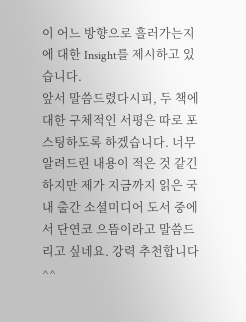이 어느 방향으로 흘러가는지에 대한 Insight를 제시하고 있습니다.
앞서 말씀드렸다시피, 두 책에 대한 구체적인 서평은 따로 포스팅하도록 하겠습니다. 너무 알려드린 내용이 적은 것 같긴 하지만 제가 지금까지 읽은 국내 출간 소셜미디어 도서 중에서 단연코 으뜸이라고 말씀드리고 싶네요. 강력 추천합니다 ^^